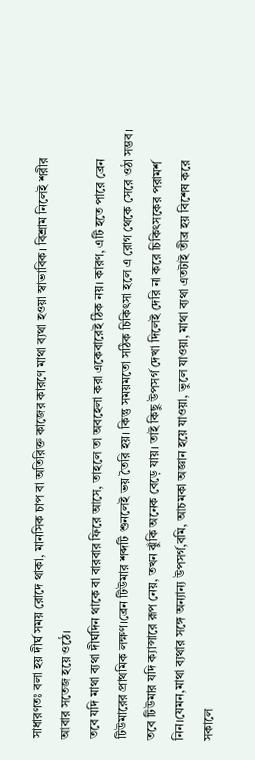সাধারণতঃ বলা হয় দীর্ঘ সময় রোদে থাকা, মানসিক চাপ বা অতিরিক্ত কাজের কারণে মাথা ব্যথা হওয়া স্বাভাবিক। বিশ্রাম নিলেই শরীর আবার সতেজ হয়ে ওঠে।
তবে যদি মাথা ব্যথা দীর্ঘদিন থাকে বা বারবার ফিরে আসে, তাহলে তা অবহেলা করা একেবারেই ঠিক নয়। কারণ, এটি হতে পারে ব্রেন টিউমারের প্রাথমিক লক্ষণ।ব্রেন টিউমার শব্দটি শুনলেই ভয় তৈরি হয়। কিন্তু সময়মতো সঠিক চিকিৎসা হলে এ রোগ থেকে সেরে ওঠা সম্ভব। তবে টিউমার যদি ক্যান্সারে রূপ নেয়, তখন ঝুঁকি অনেক বেড়ে যায়। তাই কিছু উপসর্গ দেখা দিলেই দেরি না করে চিকিৎসকের পরামর্শ নিন।যেমন,মাথা ব্যথার সঙ্গে অন্যান্য উপসর্গ,বমি, আচমকা অজ্ঞান হয়ে যাওয়া, ভুলে যাওয়া, মাথা ব্যথা এতটাই তীব্র হয় বিশেষ করে সকালে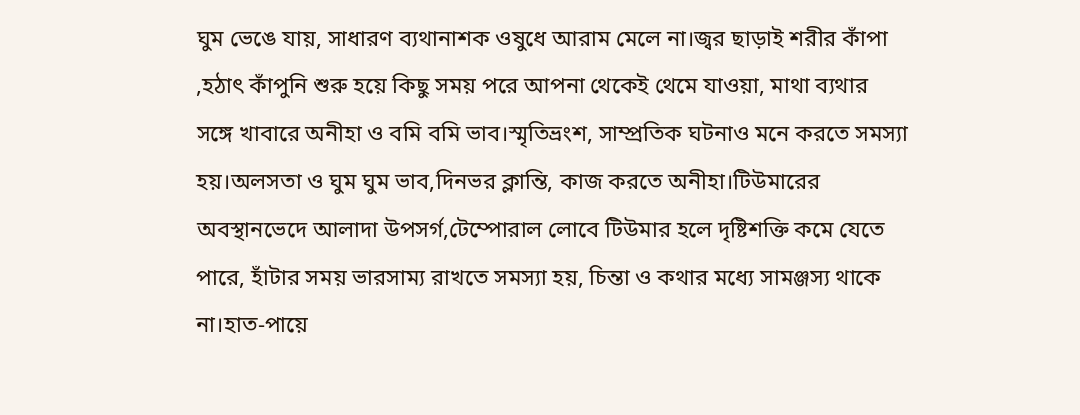ঘুম ভেঙে যায়, সাধারণ ব্যথানাশক ওষুধে আরাম মেলে না।জ্বর ছাড়াই শরীর কাঁপা ,হঠাৎ কাঁপুনি শুরু হয়ে কিছু সময় পরে আপনা থেকেই থেমে যাওয়া, মাথা ব্যথার সঙ্গে খাবারে অনীহা ও বমি বমি ভাব।স্মৃতিভ্রংশ, সাম্প্রতিক ঘটনাও মনে করতে সমস্যা হয়।অলসতা ও ঘুম ঘুম ভাব,দিনভর ক্লান্তি, কাজ করতে অনীহা।টিউমারের অবস্থানভেদে আলাদা উপসর্গ,টেম্পোরাল লোবে টিউমার হলে দৃষ্টিশক্তি কমে যেতে পারে, হাঁটার সময় ভারসাম্য রাখতে সমস্যা হয়, চিন্তা ও কথার মধ্যে সামঞ্জস্য থাকে না।হাত-পায়ে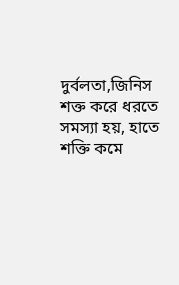দুর্বলতা,জিনিস শক্ত করে ধরতে সমস্যা হয়, হাতে শক্তি কমে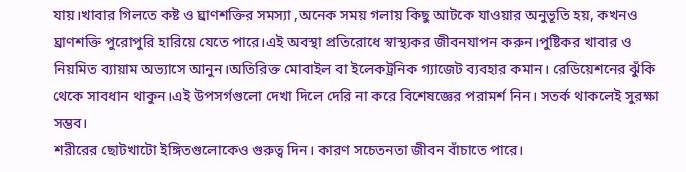যায়।খাবার গিলতে কষ্ট ও ঘ্রাণশক্তির সমস্যা ,অনেক সময় গলায় কিছু আটকে যাওয়ার অনুভূতি হয়, কখনও ঘ্রাণশক্তি পুরোপুরি হারিয়ে যেতে পারে।এই অবস্থা প্রতিরোধে স্বাস্থ্যকর জীবনযাপন করুন।পুষ্টিকর খাবার ও নিয়মিত ব্যায়াম অভ্যাসে আনুন।অতিরিক্ত মোবাইল বা ইলেকট্রনিক গ্যাজেট ব্যবহার কমান। রেডিয়েশনের ঝুঁকি থেকে সাবধান থাকুন।এই উপসর্গগুলো দেখা দিলে দেরি না করে বিশেষজ্ঞের পরামর্শ নিন। সতর্ক থাকলেই সুরক্ষা সম্ভব।
শরীরের ছোটখাটো ইঙ্গিতগুলোকেও গুরুত্ব দিন। কারণ সচেতনতা জীবন বাঁচাতে পারে।